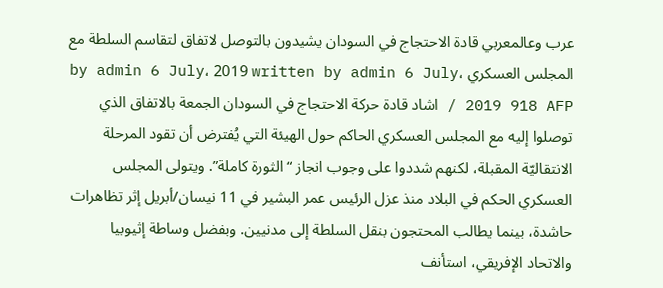عرب وعالمعربي قادة الاحتجاج في السودان يشيدون بالتوصل لاتفاق لتقاسم السلطة مع المجلس العسكري by admin 6 July، 2019 written by admin 6 July، 2019 918 AFP / اشاد قادة حركة الاحتجاج في السودان الجمعة بالاتفاق الذي توصلوا إليه مع المجلس العسكري الحاكم حول الهيئة التي يُفترض أن تقود المرحلة الانتقاليّة المقبلة، لكنهم شددوا على وجوب انجاز “الثورة كاملة”. ويتولى المجلس العسكري الحكم في البلاد منذ عزل الرئيس عمر البشير في 11 نيسان/أبريل إثر تظاهرات حاشدة، بينما يطالب المحتجون بنقل السلطة إلى مدنيين. وبفضل وساطة إثيوبيا والاتحاد الإفريقي، استأنف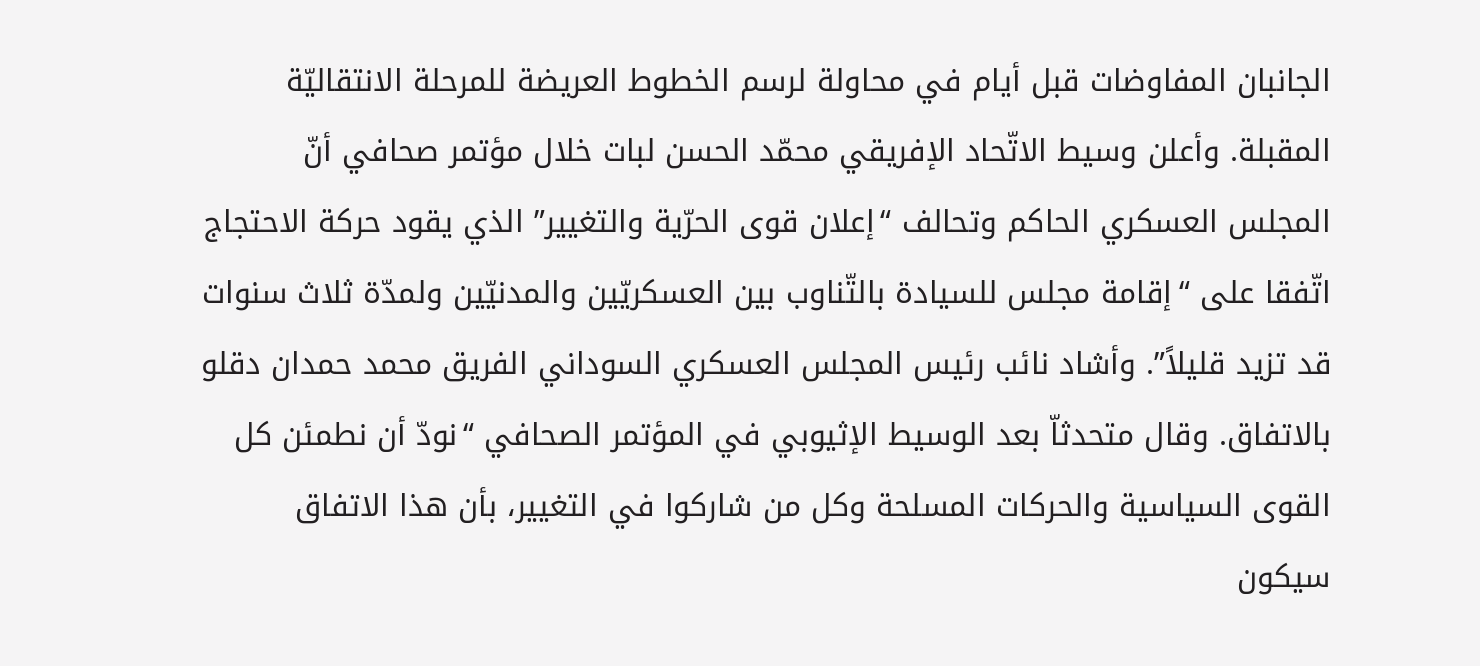الجانبان المفاوضات قبل أيام في محاولة لرسم الخطوط العريضة للمرحلة الانتقاليّة المقبلة. وأعلن وسيط الاتّحاد الإفريقي محمّد الحسن لبات خلال مؤتمر صحافي أنّ المجلس العسكري الحاكم وتحالف “إعلان قوى الحرّية والتغيير” الذي يقود حركة الاحتجاج اتّفقا على “إقامة مجلس للسيادة بالتّناوب بين العسكريّين والمدنيّين ولمدّة ثلاث سنوات قد تزيد قليلاً”. وأشاد نائب رئيس المجلس العسكري السوداني الفريق محمد حمدان دقلو بالاتفاق. وقال متحدثاّ بعد الوسيط الإثيوبي في المؤتمر الصحافي “نودّ أن نطمئن كل القوى السياسية والحركات المسلحة وكل من شاركوا في التغيير، بأن هذا الاتفاق سيكون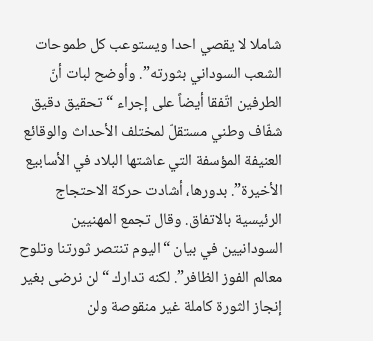شاملا لا يقصي احدا ويستوعب كل طموحات الشعب السوداني بثورته”. وأوضح لبات أنّ الطرفين اتّفقا أيضاً على إجراء “تحقيق دقيق شفّاف وطني مستقلّ لمختلف الأحداث والوقائع العنيفة المؤسفة التي عاشتها البلاد في الأسابيع الأخيرة”. بدورها، أشادت حركة الاحتجاج الرئيسية بالاتفاق. وقال تجمع المهنيين السودانيين في بيان “اليوم تنتصر ثورتنا وتلوح معالم الفوز الظافر”. لكنه تدارك “لن نرضى بغير إنجاز الثورة كاملة غير منقوصة ولن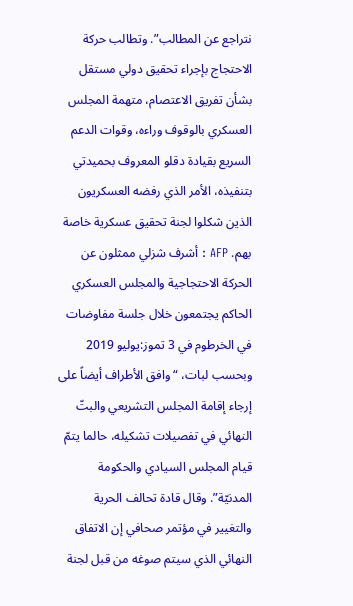نتراجع عن المطالب”. وتطالب حركة الاحتجاج بإجراء تحقيق دولي مستقل بشأن تفريق الاعتصام، متهمة المجلس العسكري بالوقوف وراءه، وقوات الدعم السريع بقيادة دقلو المعروف بحميدتي بتنفيذه، الأمر الذي رفضه العسكريون الذين شكلوا لجنة تحقيق عسكرية خاصة بهم. AFP : أشرف شزلي ممثلون عن الحركة الاحتجاجية والمجلس العسكري الحاكم يجتمعون خلال جلسة مفاوضات في الخرطوم في 3 تموز:يوليو 2019 وبحسب لبات، “وافق الأطراف أيضاً على إرجاء إقامة المجلس التشريعي والبتّ النهائي في تفصيلات تشكيله، حالما يتمّ قيام المجلس السيادي والحكومة المدنيّة”. وقال قادة تحالف الحرية والتغيير في مؤتمر صحافي إن الاتفاق النهائي الذي سيتم صوغه من قبل لجنة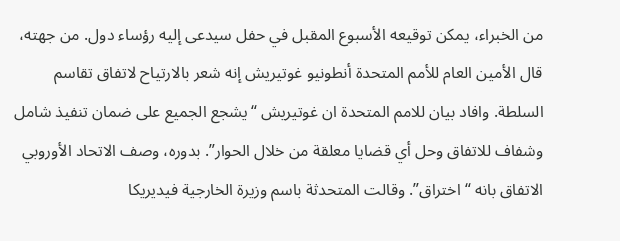من الخبراء، يمكن توقيعه الأسبوع المقبل في حفل سيدعى إليه رؤساء دول. من جهته، قال الأمين العام للأمم المتحدة أنطونيو غوتيريش إنه شعر بالارتياح لاتفاق تقاسم السلطة. وافاد بيان للامم المتحدة ان غوتيريش “يشجع الجميع على ضمان تنفيذ شامل وشفاف للاتفاق وحل أي قضايا معلقة من خلال الحوار”. بدوره، وصف الاتحاد الأوروبي الاتفاق بانه “اختراق”. وقالت المتحدثة باسم وزيرة الخارجية فيديريكا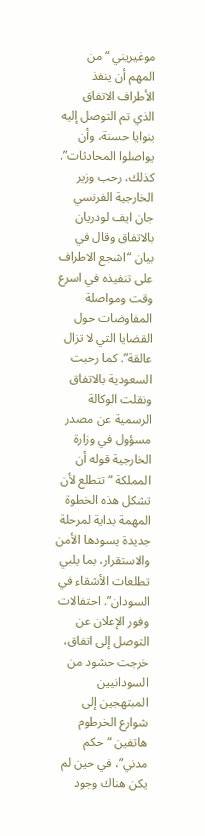موغيريني “من المهم أن ينفذ الأطراف الاتفاق الذي تم التوصل إليه بنوايا حسنة، وأن يواصلوا المحادثات”. كذلك، رحب وزير الخارجية الفرنسي جان ايف لودريان بالاتفاق وقال في بيان “اشجع الاطراف على تنفيذه في اسرع وقت ومواصلة المفاوضات حول القضايا التي لا تزال عالقة”. كما رحبت السعودية بالاتفاق ونقلت الوكالة الرسمية عن مصدر مسؤول في وزارة الخارجية قوله أن المملكة “تتطلع لأن تشكل هذه الخطوة المهمة بداية لمرحلة جديدة يسودها الأمن والاستقرار، بما يلبي تطلعات الأشقاء في السودان”. احتفالات وفور الإعلان عن التوصل إلى اتفاق، خرجت حشود من السودانيين المبتهجين إلى شوارع الخرطوم هاتفين “حكم مدني”، في حين لم يكن هناك وجود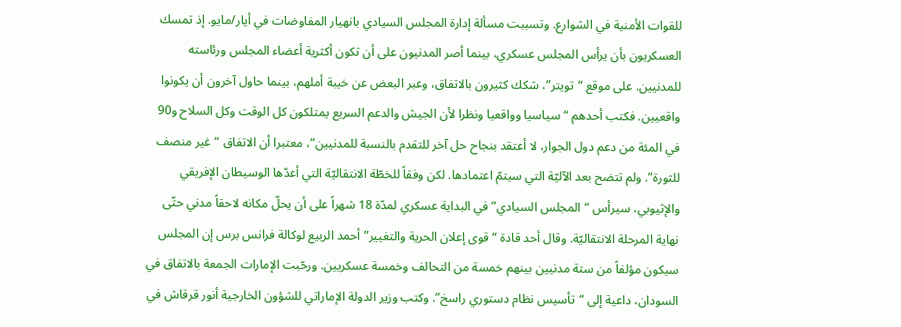للقوات الأمنية في الشوارع. وتسببت مسألة إدارة المجلس السيادي بانهيار المفاوضات في أيار/مايو. إذ تمسك العسكريون بأن يرأس المجلس عسكري، بينما أصر المدنيون على أن تكون أكثرية أعضاء المجلس ورئاسته للمدنيين. على موقع “تويتر”، شكك كثيرون بالاتفاق، وعبر البعض عن خيبة أملهم، بينما حاول آخرون أن يكونوا واقعيين. فكتب أحدهم “سياسيا وواقعيا ونظرا لأن الجيش والدعم السريع يمتلكون كل الوقت وكل السلاح و90 في المئة من دعم دول الجوار، لا أعتقد بنجاح حل آخر للتقدم بالنسبة للمدنيين”، معتبرا أن الاتفاق “غير منصف للثورة”. ولم تتضح بعد الآليّة التي سيتمّ اعتمادها. لكن وفقاً للخطّة الانتقاليّة التي أعدّها الوسيطان الإفريقي والإثيوبي، سيرأس “المجلس السيادي” في البداية عسكري لمدّة 18 شهراً على أن يحلّ مكانه لاحقاً مدني حتّى نهاية المرحلة الانتقاليّة. وقال أحد قادة “قوى إعلان الحرية والتغيير” أحمد الربيع لوكالة فرانس برس إن المجلس سيكون مؤلفاً من ستة مدنيين بينهم خمسة من التحالف وخمسة عسكريين. ورحّبت الإمارات الجمعة بالاتفاق في السودان، داعية إلى “تأسيس نظام دستوري راسخ”. وكتب وزير الدولة الإماراتي للشؤون الخارجية أنور قرقاش في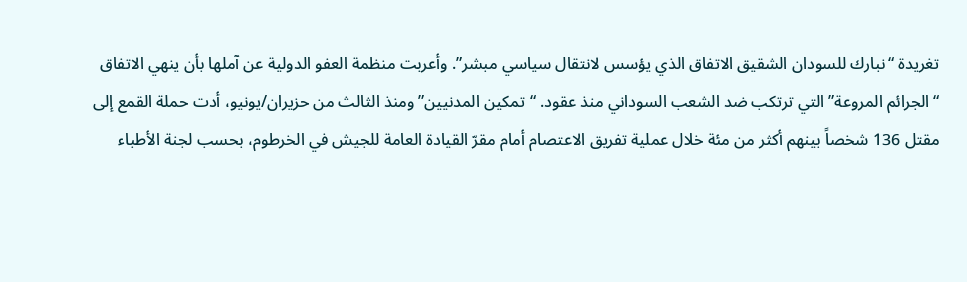تغريدة “نبارك للسودان الشقيق الاتفاق الذي يؤسس لانتقال سياسي مبشر”. وأعربت منظمة العفو الدولية عن آملها بأن ينهي الاتفاق “الجرائم المروعة” التي ترتكب ضد الشعب السوداني منذ عقود. “تمكين المدنيين” ومنذ الثالث من حزيران/يونيو، أدت حملة القمع إلى مقتل 136 شخصاً بينهم أكثر من مئة خلال عملية تفريق الاعتصام أمام مقرّ القيادة العامة للجيش في الخرطوم، بحسب لجنة الأطباء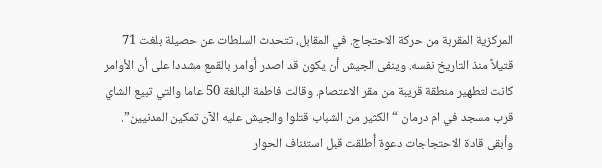المركزية المقربة من حركة الاحتجاج. في المقابل، تتحدث السلطات عن حصيلة بلغت 71 قتيلاً منذ التاريخ نفسه. وينفى الجيش أن يكون قد اصدر أوامر بالقمع مشددا على أن الأوامر كانت لتطهير منطقة قريبة من مقر الاعتصام. وقالت فاطمة البالغة 50 عاما والتي تبيع الشاي قرب مسجد في ام درمان “الكثير من الشباب قتلوا والجيش عليه الآن تمكين المدنيين”. وأبقى قادة الاحتجاجات دعوة أُطلقت قبل استئناف الحوار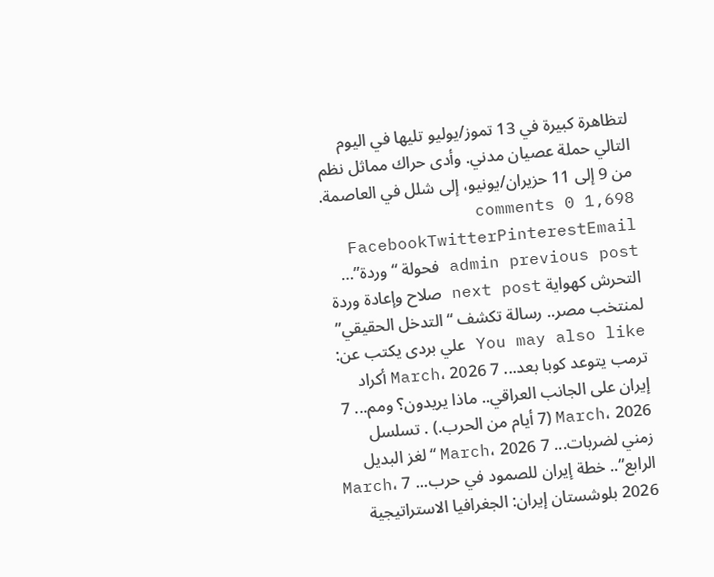لتظاهرة كبيرة في 13 تموز/يوليو تليها في اليوم التالي حملة عصيان مدني. وأدى حراك مماثل نظم من 9 إلى 11 حزيران/يونيو، إلى شلل في العاصمة. 1,698 comments 0 FacebookTwitterPinterestEmail admin previous post فحولة “وردة”… التحرش كهواية next post صلاح وإعادة وردة لمنتخب مصر.. رسالة تكشف “التدخل الحقيقي” You may also like علي بردى يكتب عن: ترمب يتوعد كوبا بعد... 7 March، 2026 أكراد إيران على الجانب العراقي.. ماذا يريدون؟ ومم... 7 March، 2026 (7 أيام من الحرب.) . تسلسل زمني لضربات... 7 March، 2026 “لغز البديل الرابع”.. خطة إيران للصمود في حرب... 7 March، 2026 بلوشستان إيران: الجغرافيا الاستراتيجية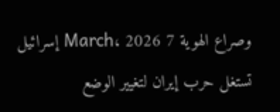وصراع الهوية 7 March، 2026 إسرائيل تستغل حرب إيران لتغيير الوضع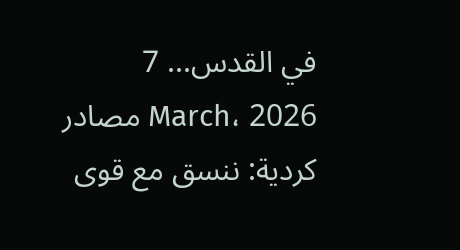في القدس... 7 March، 2026 مصادر كردية: ننسق مع قوى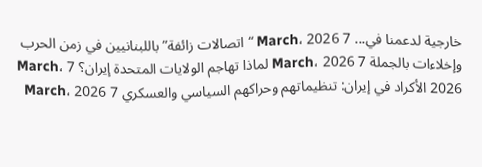خارجية لدعمنا في... 7 March، 2026 “اتصالات زائفة” باللبنانيين في زمن الحرب وإخلاءات بالجملة 7 March، 2026 لماذا تهاجم الولايات المتحدة إيران؟ 7 March، 2026 الأكراد في إيران: تنظيماتهم وحراكهم السياسي والعسكري 7 March، 2026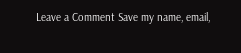Leave a Comment Save my name, email,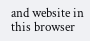and website in this browser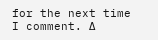for the next time I comment. Δ